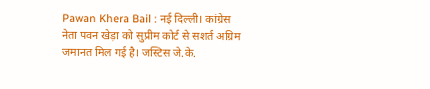Pawan Khera Bail : नई दिल्ली। कांग्रेस नेता पवन खेड़ा को सुप्रीम कोर्ट से सशर्त अग्रिम जमानत मिल गई है। जस्टिस जे.के.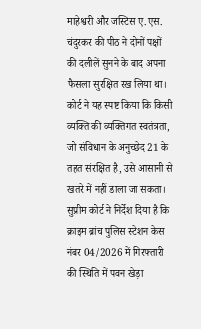माहेश्वरी और जस्टिस ए.एस. चंदुरकर की पीठ ने दोनों पक्षों की दलीलें सुनने के बाद अपना फैसला सुरक्षित रख लिया था। कोर्ट ने यह स्पष्ट किया कि किसी व्यक्ति की व्यक्तिगत स्वतंत्रता, जो संविधान के अनुच्छेद 21 के तहत संरक्षित है, उसे आसानी से खतरे में नहीं डाला जा सकता।
सुप्रीम कोर्ट ने निर्देश दिया है कि क्राइम ब्रांच पुलिस स्टेशन केस नंबर 04/2026 में गिरफ्तारी की स्थिति में पवन खेड़ा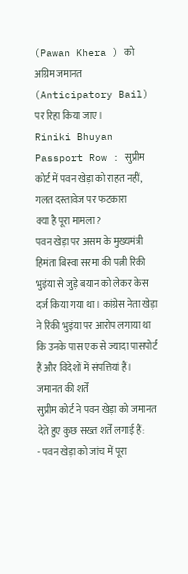(Pawan Khera ) को अग्रिम जमानत (Anticipatory Bail) पर रिहा किया जाए।
Riniki Bhuyan Passport Row : सुप्रीम कोर्ट में पवन खेड़ा को राहत नहीं, गलत दस्तावेज पर फटकारा
क्या है पूरा मामला?
पवन खेड़ा पर असम के मुख्यमंत्री हिमंता बिस्वा सरमा की पत्नी रिंकी भुइंया से जुड़े बयान को लेकर केस दर्ज किया गया था। कांग्रेस नेता खेड़ा ने रिंकी भुइंया पर आरोप लगाया था कि उनके पास एक से ज्यादा पासपोर्ट हैं और विदेशों में संपत्तियां हैं।
जमानत की शर्तें
सुप्रीम कोर्ट ने पवन खेड़ा को जमानत देते हुए कुछ सख्त शर्तें लगाई हैं:
- पवन खेड़ा को जांच में पूरा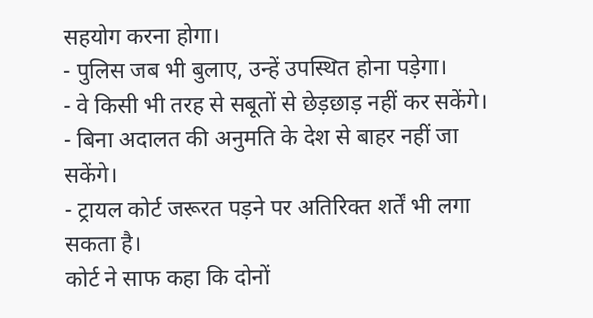सहयोग करना होगा।
- पुलिस जब भी बुलाए, उन्हें उपस्थित होना पड़ेगा।
- वे किसी भी तरह से सबूतों से छेड़छाड़ नहीं कर सकेंगे।
- बिना अदालत की अनुमति के देश से बाहर नहीं जा सकेंगे।
- ट्रायल कोर्ट जरूरत पड़ने पर अतिरिक्त शर्तें भी लगा सकता है।
कोर्ट ने साफ कहा कि दोनों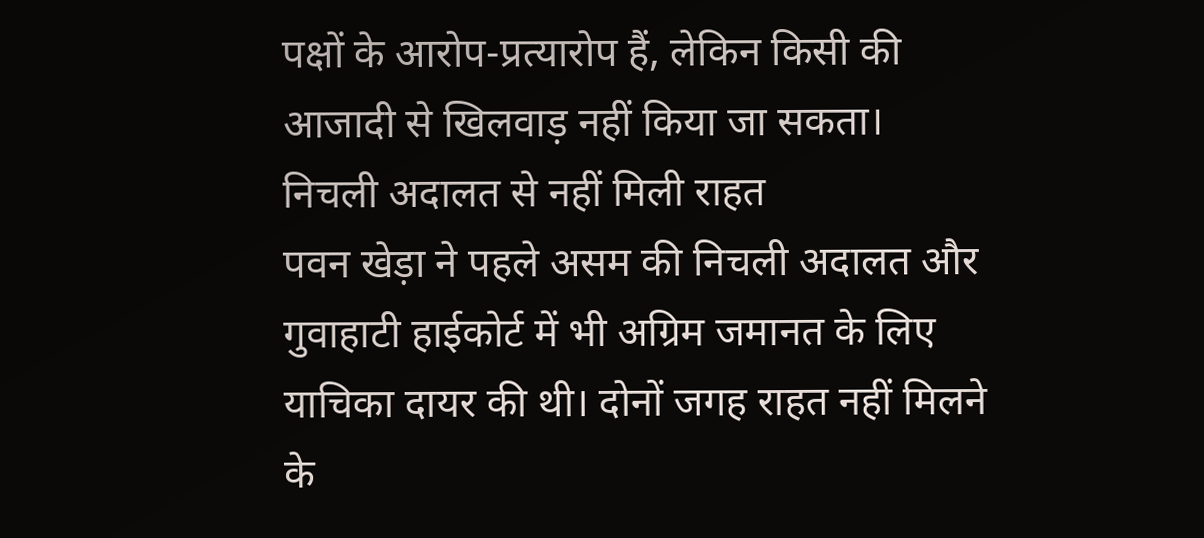पक्षों के आरोप-प्रत्यारोप हैं, लेकिन किसी की आजादी से खिलवाड़ नहीं किया जा सकता।
निचली अदालत से नहीं मिली राहत
पवन खेड़ा ने पहले असम की निचली अदालत और गुवाहाटी हाईकोर्ट में भी अग्रिम जमानत के लिए याचिका दायर की थी। दोनों जगह राहत नहीं मिलने के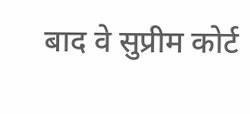बाद वे सुप्रीम कोर्ट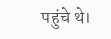पहुंचे थे।